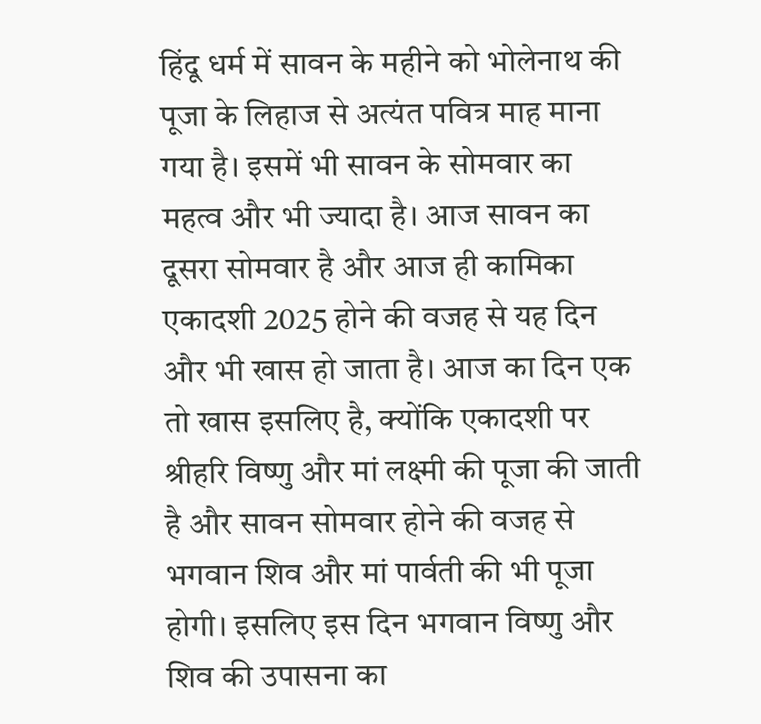हिंदू धर्म में सावन के महीने को भोलेनाथ की पूजा के लिहाज से अत्यंत पवित्र माह माना गया है। इसमें भी सावन के सोमवार का महत्व और भी ज्यादा है। आज सावन का दूसरा सोमवार है और आज ही कामिका एकादशी 2025 होने की वजह से यह दिन और भी खास हो जाता है। आज का दिन एक तो खास इसलिए है, क्योंकि एकादशी पर श्रीहरि विष्णु और मां लक्ष्मी की पूजा की जाती है और सावन सोमवार होने की वजह से भगवान शिव और मां पार्वती की भी पूजा होगी। इसलिए इस दिन भगवान विष्णु और शिव की उपासना का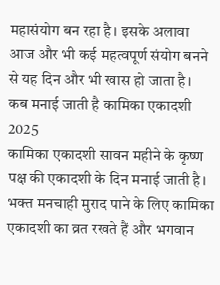महासंयोग बन रहा है। इसके अलावा आज और भी कई महत्वपूर्ण संयोग बनने से यह दिन और भी खास हो जाता है।
कब मनाई जाती है कामिका एकादशी 2025
कामिका एकादशी सावन महीने के कृष्ण पक्ष की एकादशी के दिन मनाई जाती है। भक्त मनचाही मुराद पाने के लिए कामिका एकादशी का व्रत रखते हैं और भगवान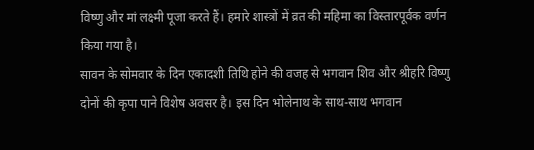विष्णु और मां लक्ष्मी पूजा करते हैं। हमारे शास्त्रों में व्रत की महिमा का विस्तारपूर्वक वर्णन किया गया है।
सावन के सोमवार के दिन एकादशी तिथि होने की वजह से भगवान शिव और श्रीहरि विष्णु दोनों की कृपा पाने विशेष अवसर है। इस दिन भोलेनाथ के साथ-साथ भगवान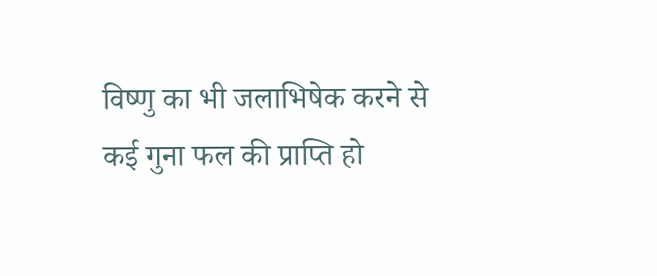विष्णु का भी जलाभिषेक करने से कई गुना फल की प्राप्ति हो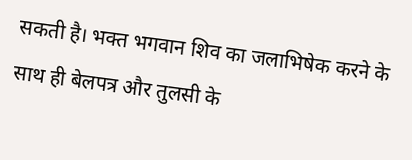सकती है। भक्त भगवान शिव का जलाभिषेक करने के साथ ही बेलपत्र और तुलसी के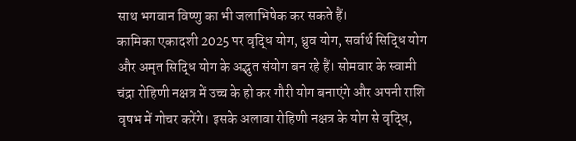साथ भगवान विष्णु का भी जलाभिषेक कर सकते हैं।
कामिका एकादशी 2025 पर वृद्धि योग, ध्रुव योग, सर्वार्थ सिद्धि योग और अमृत सिद्धि योग के अद्भुत संयोग बन रहे हैं। सोमवार के स्वामी चंद्रा रोहिणी नक्षत्र में उच्च के हो कर गौरी योग बनाएंगे और अपनी राशि वृषभ में गोचर करेंगे। इसके अलावा रोहिणी नक्षत्र के योग से वृद्धि,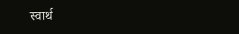स्वार्थ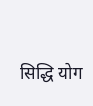सिद्धि योग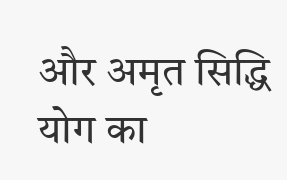और अमृत सिद्धि योग का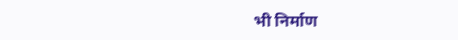भी निर्माण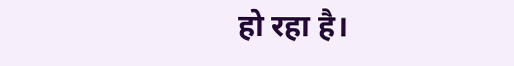हो रहा है।